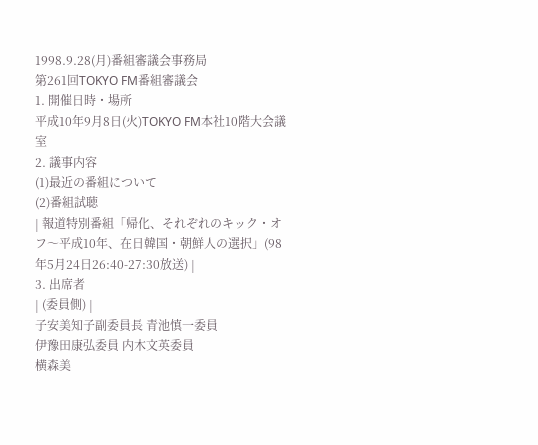1998.9.28(月)番組審議会事務局
第261回TOKYO FM番組審議会
1. 開催日時・場所
平成10年9月8日(火)TOKYO FM本社10階大会議室
2. 議事内容
(1)最近の番組について
(2)番組試聴
| 報道特別番組「帰化、それぞれのキック・オフ〜平成10年、在日韓国・朝鮮人の選択」(98年5月24日26:40-27:30放送) |
3. 出席者
| (委員側) |
子安美知子副委員長 青池慎一委員
伊豫田康弘委員 内木文英委員
横森美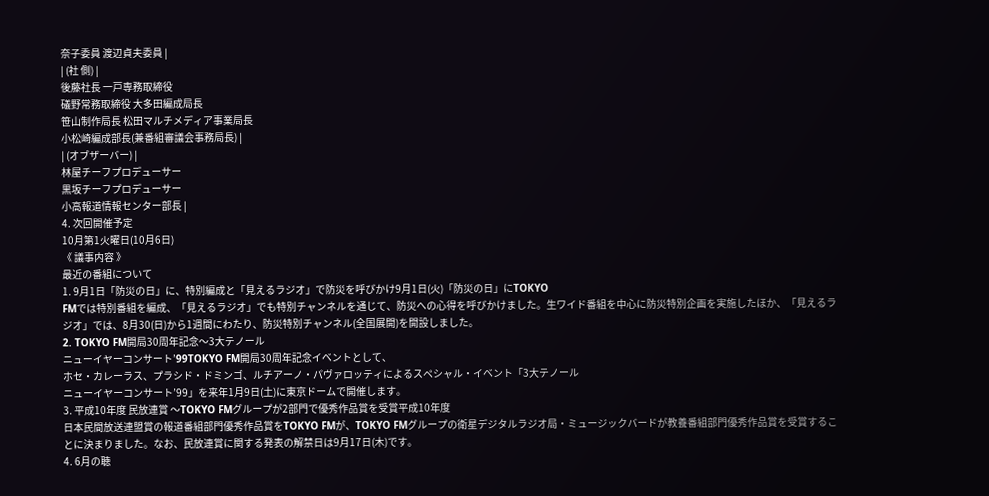奈子委員 渡辺貞夫委員 |
| (社 側) |
後藤社長 一戸専務取締役
礒野常務取締役 大多田編成局長
笹山制作局長 松田マルチメディア事業局長
小松崎編成部長(兼番組審議会事務局長) |
| (オブザーバー) |
林屋チーフプロデューサー
黒坂チーフプロデューサー
小高報道情報センター部長 |
4. 次回開催予定
10月第1火曜日(10月6日)
《 議事内容 》
最近の番組について
1. 9月1日「防災の日」に、特別編成と「見えるラジオ」で防災を呼びかけ9月1日(火)「防災の日」にTOKYO
FMでは特別番組を編成、「見えるラジオ」でも特別チャンネルを通じて、防災への心得を呼びかけました。生ワイド番組を中心に防災特別企画を実施したほか、「見えるラジオ」では、8月30(日)から1週間にわたり、防災特別チャンネル(全国展開)を開設しました。
2. TOKYO FM開局30周年記念〜3大テノール
ニューイヤーコンサート’99TOKYO FM開局30周年記念イベントとして、
ホセ・カレーラス、プラシド・ドミンゴ、ルチアーノ・パヴァロッティによるスペシャル・イベント「3大テノール
ニューイヤーコンサート’99」を来年1月9日(土)に東京ドームで開催します。
3. 平成10年度 民放連賞 〜TOKYO FMグループが2部門で優秀作品賞を受賞平成10年度
日本民間放送連盟賞の報道番組部門優秀作品賞をTOKYO FMが、TOKYO FMグループの衛星デジタルラジオ局・ミュージックバードが教養番組部門優秀作品賞を受賞することに決まりました。なお、民放連賞に関する発表の解禁日は9月17日(木)です。
4. 6月の聴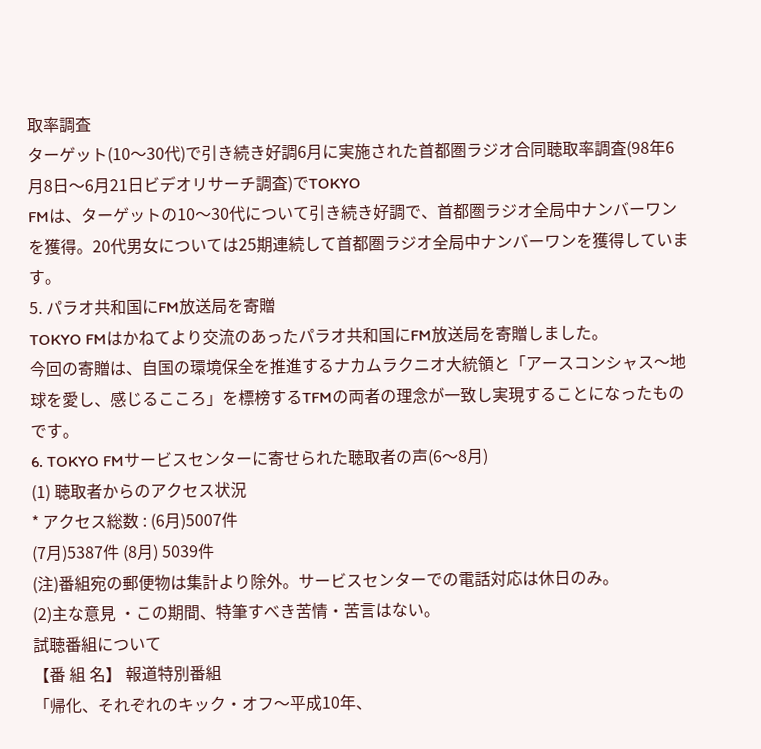取率調査
ターゲット(10〜30代)で引き続き好調6月に実施された首都圏ラジオ合同聴取率調査(98年6月8日〜6月21日ビデオリサーチ調査)でTOKYO
FMは、ターゲットの10〜30代について引き続き好調で、首都圏ラジオ全局中ナンバーワンを獲得。20代男女については25期連続して首都圏ラジオ全局中ナンバーワンを獲得しています。
5. パラオ共和国にFM放送局を寄贈
TOKYO FMはかねてより交流のあったパラオ共和国にFM放送局を寄贈しました。
今回の寄贈は、自国の環境保全を推進するナカムラクニオ大統領と「アースコンシャス〜地球を愛し、感じるこころ」を標榜するTFMの両者の理念が一致し実現することになったものです。
6. TOKYO FMサービスセンターに寄せられた聴取者の声(6〜8月)
(1) 聴取者からのアクセス状況
* アクセス総数 : (6月)5007件
(7月)5387件 (8月) 5039件
(注)番組宛の郵便物は集計より除外。サービスセンターでの電話対応は休日のみ。
(2)主な意見 ・この期間、特筆すべき苦情・苦言はない。
試聴番組について
【番 組 名】 報道特別番組
「帰化、それぞれのキック・オフ〜平成10年、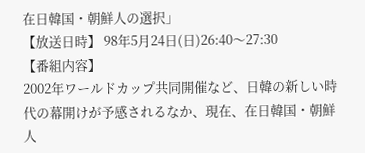在日韓国・朝鮮人の選択」
【放送日時】 98年5月24日(日)26:40〜27:30
【番組内容】
2002年ワールドカップ共同開催など、日韓の新しい時代の幕開けが予感されるなか、現在、在日韓国・朝鮮人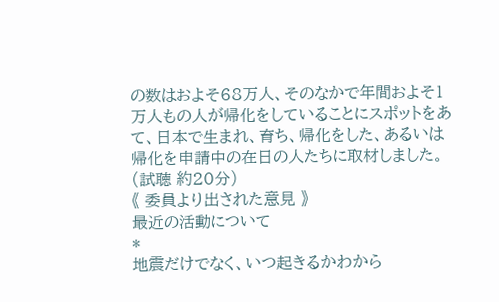の数はおよそ68万人、そのなかで年間およそ1万人もの人が帰化をしていることにスポットをあて、日本で生まれ、育ち、帰化をした、あるいは帰化を申請中の在日の人たちに取材しました。
(試聴 約20分)
《 委員より出された意見 》
最近の活動について
*
地震だけでなく、いつ起きるかわから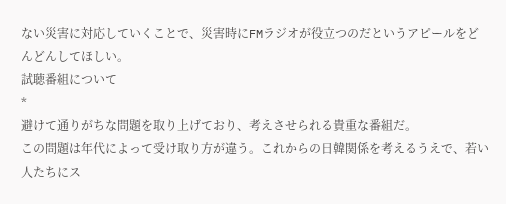ない災害に対応していくことで、災害時にFMラジオが役立つのだというアピールをどんどんしてほしい。
試聴番組について
*
避けて通りがちな問題を取り上げており、考えさせられる貴重な番組だ。
この問題は年代によって受け取り方が違う。これからの日韓関係を考えるうえで、若い人たちにス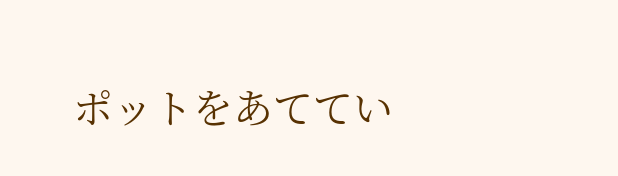ポットをあててい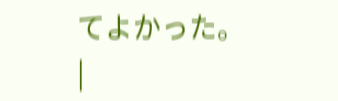てよかった。 |